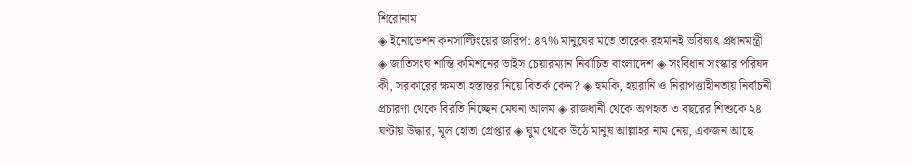শিরোনাম
◈ ইনোভেশন কনসাল্টিংয়ের জরিপ: ৪৭% মানুষের মতে তারেক রহমানই ভবিষ্যৎ প্রধানমন্ত্রী ◈ জাতিসংঘ শান্তি কমিশনের ভাইস চেয়ারম্যান নির্বাচিত বাংলাদেশ ◈ সংবিধান সংস্কার পরিষদ কী, সরকারের ক্ষমতা হস্তান্তর নিয়ে বিতর্ক কেন? ◈ হুমকি, হয়রানি ও নিরাপত্তাহীনতায় নির্বাচনী প্রচারণা থেকে বিরতি নিচ্ছেন মেঘনা আলম ◈ রাজধানী থেকে অপহৃত ৩ বছরের শিশুকে ২৪ ঘণ্টায় উদ্ধার, মূল হোতা গ্রেপ্তার ◈ ঘুম থেকে উঠে মানুষ আল্লাহর নাম নেয়, একজন আছে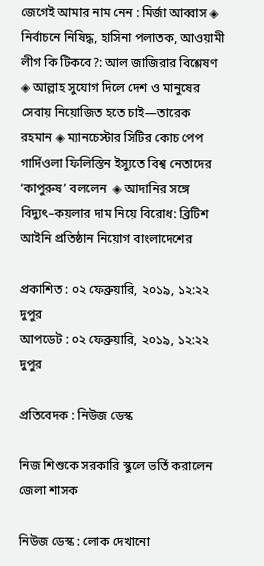জেগেই আমার নাম নেন : মির্জা আব্বাস ◈ নির্বাচনে নিষিদ্ধ, হাসিনা পলাতক, আওয়ামী লীগ কি টিকবে?: আল জাজিরার বিশ্লেষণ ◈ আল্লাহ সুযোগ দিলে দেশ ও মানুষের সেবায় নিয়োজিত হতে চাই—তারেক রহমান ◈ ম‌্যান‌চেস্টার সি‌টির কোচ পেপ গা‌র্দিওলা ফিলিস্তিন ইস্যুতে বিশ্ব নেতাদের ‘কাপুরুষ’ বললেন  ◈ আদানির সঙ্গে বিদ্যুৎ–কয়লার দাম নিয়ে বিরোধ: ব্রিটিশ আইনি প্রতিষ্ঠান নিয়োগ বাংলাদেশের

প্রকাশিত : ০২ ফেব্রুয়ারি, ২০১৯, ১২:২২ দুপুর
আপডেট : ০২ ফেব্রুয়ারি, ২০১৯, ১২:২২ দুপুর

প্রতিবেদক : নিউজ ডেস্ক

নিজ শিশুকে সরকারি স্কুলে ভর্তি করালেন জেলা শাসক

নিউজ ডেস্ক : লোক দেখানো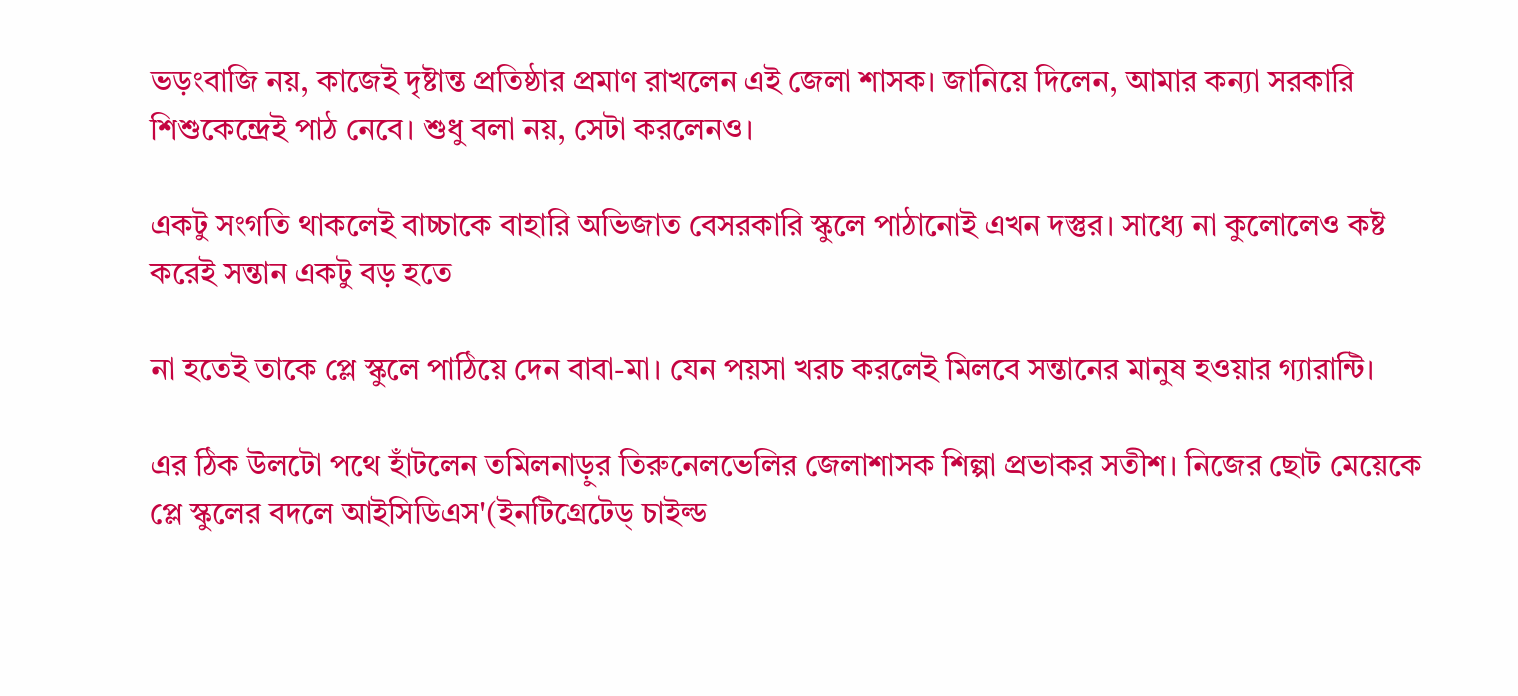ভড়ংবাজি নয়, কাজেই দৃষ্টান্ত প্রতিষ্ঠার প্রমাণ রাখলেন এই জেলা শাসক। জানিয়ে দিলেন, আমার কন্যা সরকারি শিশুকেন্দ্রেই পাঠ নেবে। শুধু বলা নয়, সেটা করলেনও।

একটু সংগতি থাকলেই বাচ্চাকে বাহারি অভিজাত বেসরকারি স্কুলে পাঠানোই এখন দস্তুর। সাধ্যে না কুলোলেও কষ্ট করেই সন্তান একটু বড় হতে

না হতেই তাকে প্লে স্কুলে পাঠিয়ে দেন বাবা-মা। যেন পয়সা খরচ করলেই মিলবে সন্তানের মানুষ হওয়ার গ্যারান্টি।

এর ঠিক উলটো পথে হাঁটলেন তমিলনাড়ুর তিরুনেলভেলির জেলাশাসক শিল্পা প্রভাকর সতীশ। নিজের ছোট মেয়েকে প্লে স্কুলের বদলে আইসিডিএস'(ইনটিগ্রেটেড্ চাইল্ড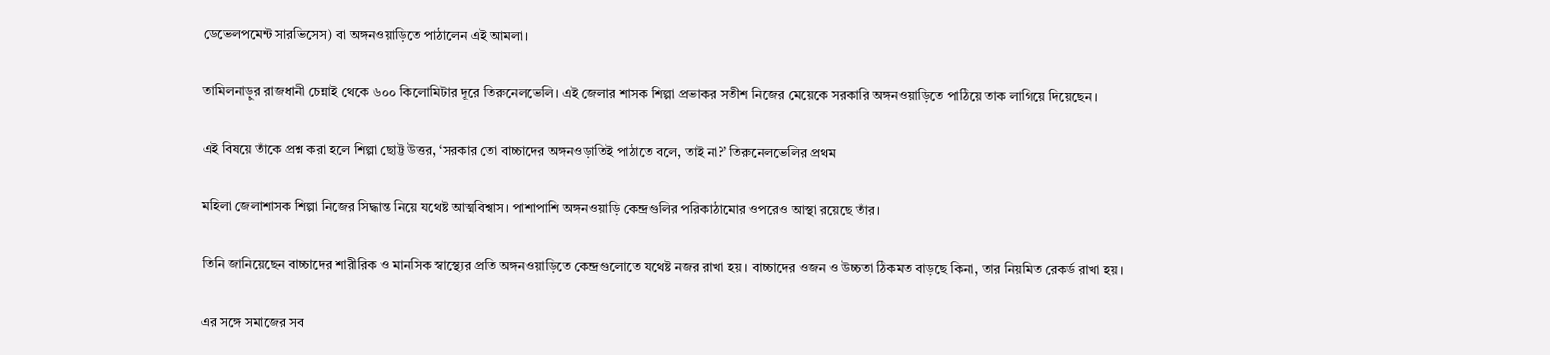ডেভেলপমেন্ট সারভিসেস) বা অঙ্গনওয়াড়িতে পাঠালেন এই আমলা।

তামিলনাড়ুর রাজধানী চেন্নাই থেকে ৬০০ কিলোমিটার দূরে তিরুনেলভেলি। এই জেলার শাসক শিল্পা প্রভাকর সতীশ নিজের মেয়েকে সরকারি অঙ্গনওয়াড়িতে পাঠিয়ে তাক লাগিয়ে দিয়েছেন।

এই বিষয়ে তাঁকে প্রশ্ন করা হলে শিল্পা ছোট্ট উত্তর, ‘সরকার তো বাচ্চাদের অঙ্গনওড়াতিই পাঠাতে বলে, তাই না?’ তিরুনেলভেলির প্রথম

মহিলা জেলাশাসক শিল্পা নিজের সিদ্ধান্ত নিয়ে যথেষ্ট আত্মবিশ্বাস। পাশাপাশি অঙ্গনওয়াড়ি কেন্দ্রগুলির পরিকাঠামোর ওপরেও আস্থা রয়েছে তাঁর।

তিনি জানিয়েছেন বাচ্চাদের শারীরিক ও মানসিক স্বাস্থ্যের প্রতি অঙ্গনওয়াড়িতে কেন্দ্রগুলোতে যথেষ্ট নজর রাখা হয়। বাচ্চাদের ওজন ও উচ্চতা ঠিকমত বাড়ছে কিনা, তার নিয়মিত রেকর্ড রাখা হয়।

এর সঙ্গে সমাজের সব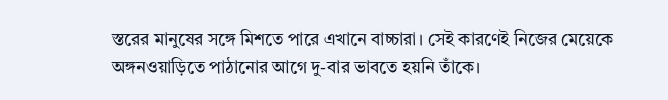স্তরের মানুষের সঙ্গে মিশতে পারে এখানে বাচ্চারা। সেই কারণেই নিজের মেয়েকে অঙ্গনওয়াড়িতে পাঠানোর আগে দু-বার ভাবতে হয়নি তাঁকে।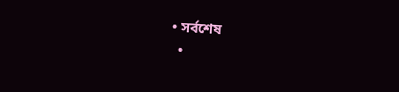• সর্বশেষ
  •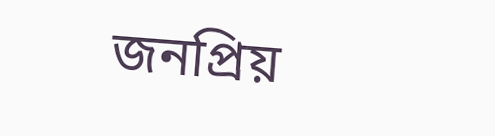জনপ্রিয়